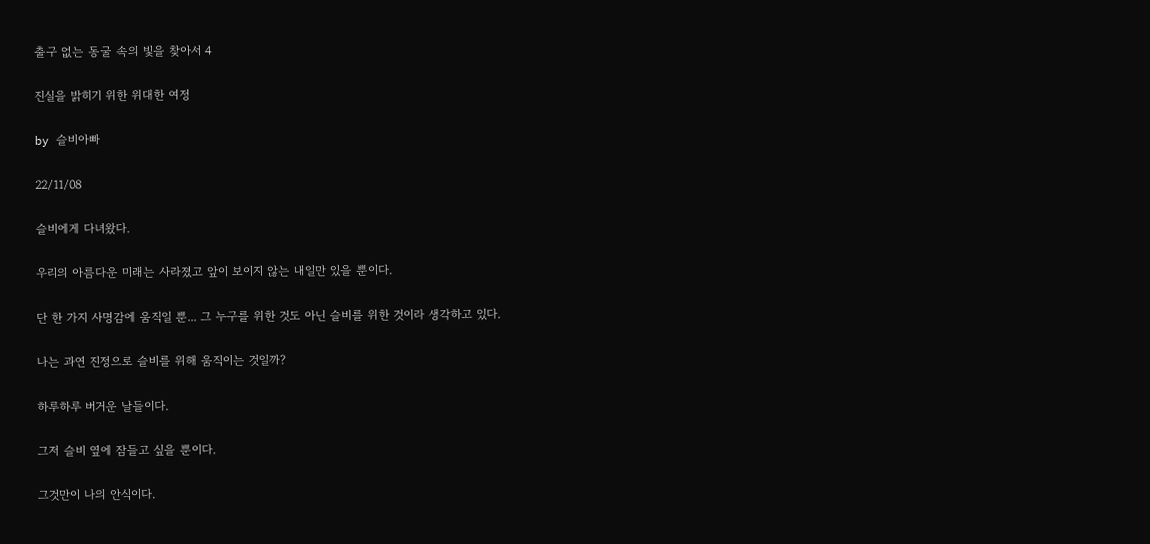출구 없는 동굴 속의 빛을 찾아서 4

진실을 밝히기 위한 위대한 여정

by 슬비아빠

22/11/08

슬비에게 다녀왔다.

우리의 아름다운 미래는 사라졌고 앞이 보이지 않는 내일만 있을 뿐이다.

단 한 가지 사명감에 움직일 뿐... 그 누구를 위한 것도 아닌 슬비를 위한 것이라 생각하고 있다.

나는 과연 진정으로 슬비를 위해 움직이는 것일까?

하루하루 버거운 날들이다.

그저 슬비 옆에 잠들고 싶을 뿐이다.

그것만이 나의 안식이다.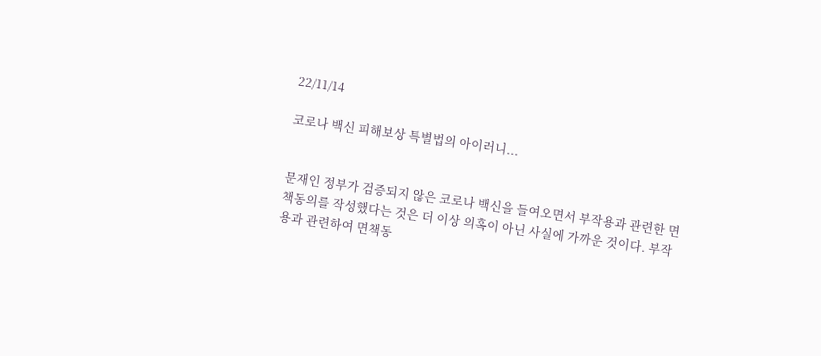22/11/14

코로나 백신 피해보상 특별법의 아이러니...


문재인 정부가 검증되지 않은 코로나 백신을 들여오면서 부작용과 관련한 면책동의를 작성했다는 것은 더 이상 의혹이 아닌 사실에 가까운 것이다. 부작용과 관련하여 면책동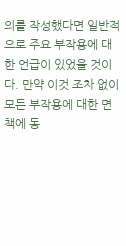의를 작성했다면 일반적으로 주요 부작용에 대한 언급이 있었을 것이다. 만약 이것 조차 없이 모든 부작용에 대한 면책에 동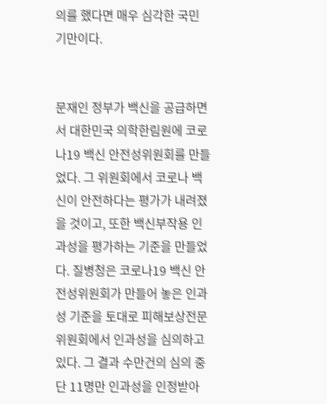의를 했다면 매우 심각한 국민 기만이다.


문재인 정부가 백신을 공급하면서 대한민국 의학한림원에 코로나19 백신 안전성위원회를 만들었다. 그 위원회에서 코로나 백신이 안전하다는 평가가 내려졌을 것이고, 또한 백신부작용 인과성을 평가하는 기준을 만들었다. 질병청은 코로나19 백신 안전성위원회가 만들어 놓은 인과성 기준을 토대로 피해보상전문위원회에서 인과성을 심의하고 있다. 그 결과 수만건의 심의 중 단 11명만 인과성을 인정받아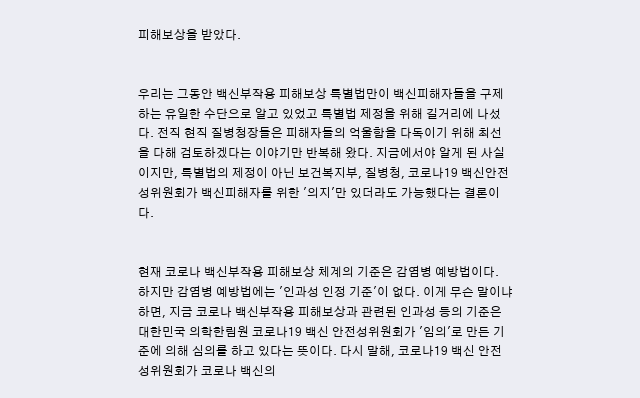피해보상을 받았다.


우리는 그동안 백신부작용 피해보상 특별법만이 백신피해자들을 구제하는 유일한 수단으로 알고 있었고 특별법 제정을 위해 길거리에 나섰다. 전직 현직 질병청장들은 피해자들의 억울함을 다독이기 위해 최선을 다해 검토하겠다는 이야기만 반복해 왔다. 지금에서야 알게 된 사실이지만, 특별법의 제정이 아닌 보건복지부, 질병청, 코로나19 백신안전성위원회가 백신피해자를 위한 '의지'만 있더라도 가능했다는 결론이다.


현재 코로나 백신부작용 피해보상 체계의 기준은 감염병 예방법이다. 하지만 감염병 예방법에는 '인과성 인정 기준'이 없다. 이게 무슨 말이냐 하면, 지금 코로나 백신부작용 피해보상과 관련된 인과성 등의 기준은 대한민국 의학한림원 코로나19 백신 안전성위원회가 '임의'로 만든 기준에 의해 심의를 하고 있다는 뜻이다. 다시 말해, 코로나19 백신 안전성위원회가 코로나 백신의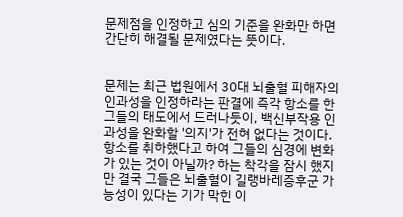문제점을 인정하고 심의 기준을 완화만 하면 간단히 해결될 문제였다는 뜻이다.


문제는 최근 법원에서 30대 뇌출혈 피해자의 인과성을 인정하라는 판결에 즉각 항소를 한 그들의 태도에서 드러나듯이, 백신부작용 인과성을 완화할 '의지'가 전혀 없다는 것이다. 항소를 취하했다고 하여 그들의 심경에 변화가 있는 것이 아닐까? 하는 착각을 잠시 했지만 결국 그들은 뇌출혈이 길랭바레증후군 가능성이 있다는 기가 막힌 이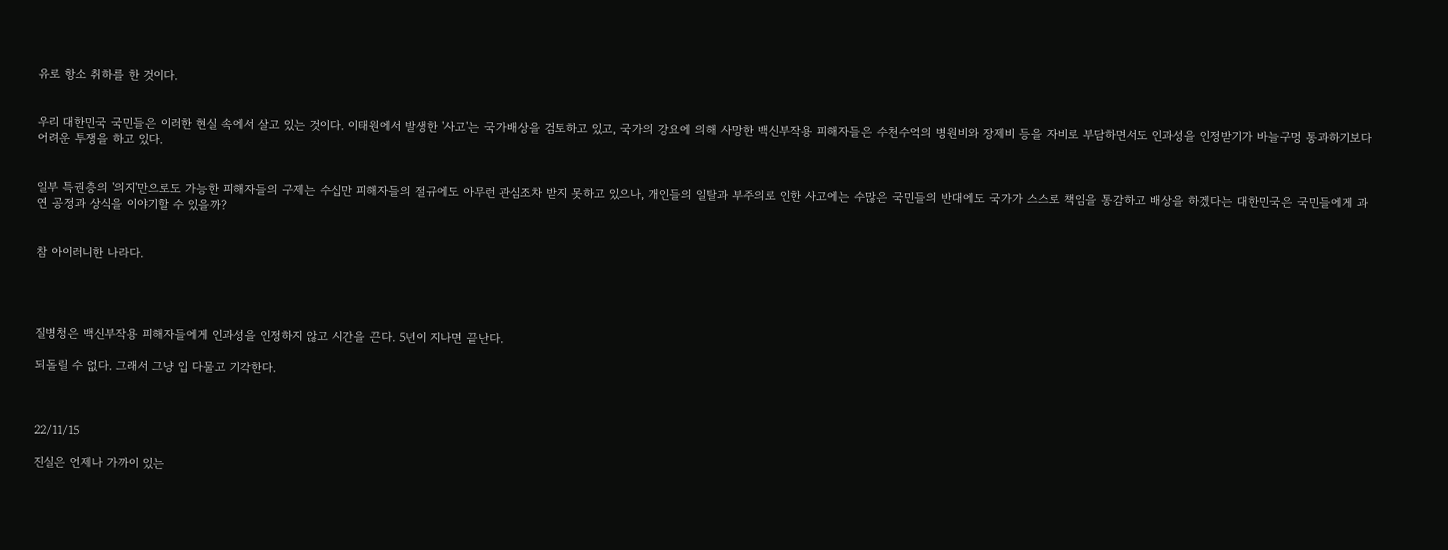유로 항소 취하를 한 것이다.


우리 대한민국 국민들은 이러한 현실 속에서 살고 있는 것이다. 이태원에서 발생한 '사고'는 국가배상을 검토하고 있고, 국가의 강요에 의해 사망한 백신부작용 피해자들은 수천수억의 병원비와 장제비 등을 자비로 부담하면서도 인과성을 인정받기가 바늘구멍 통과하기보다 어려운 투쟁을 하고 있다.


일부 특권층의 '의지'만으로도 가능한 피해자들의 구제는 수십만 피해자들의 절규에도 아무런 관심조차 받지 못하고 있으나, 개인들의 일탈과 부주의로 인한 사고에는 수많은 국민들의 반대에도 국가가 스스로 책임을 통감하고 배상을 하겠다는 대한민국은 국민들에게 과연 공정과 상식을 이야기할 수 있을까?


참 아이러니한 나라다.




질병청은 백신부작용 피해자들에게 인과성을 인정하지 않고 시간을 끈다. 5년이 지나면 끝난다.

되돌릴 수 없다. 그래서 그냥 입 다물고 기각한다.



22/11/15

진실은 언제나 가까이 있는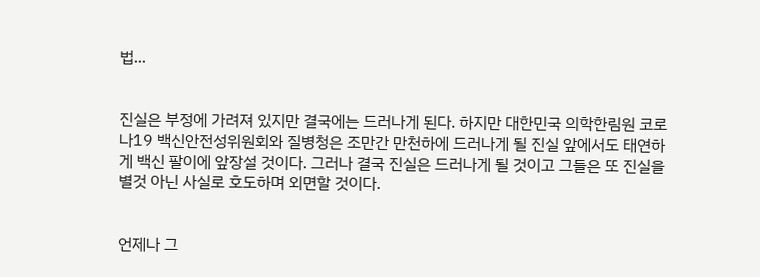법...


진실은 부정에 가려져 있지만 결국에는 드러나게 된다. 하지만 대한민국 의학한림원 코로나19 백신안전성위원회와 질병청은 조만간 만천하에 드러나게 될 진실 앞에서도 태연하게 백신 팔이에 앞장설 것이다. 그러나 결국 진실은 드러나게 될 것이고 그들은 또 진실을 별것 아닌 사실로 호도하며 외면할 것이다.


언제나 그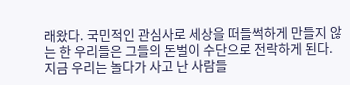래왔다. 국민적인 관심사로 세상을 떠들썩하게 만들지 않는 한 우리들은 그들의 돈벌이 수단으로 전락하게 된다. 지금 우리는 놀다가 사고 난 사람들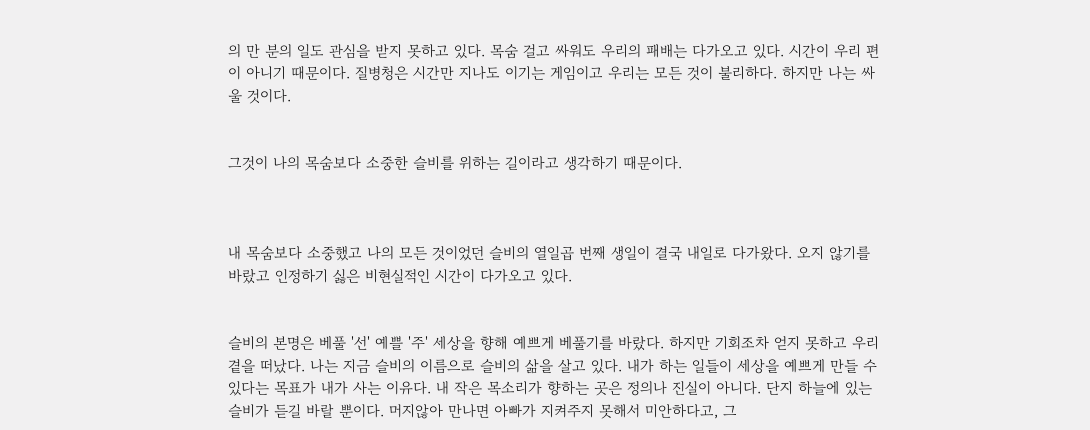의 만 분의 일도 관심을 받지 못하고 있다. 목숨 걸고 싸워도 우리의 패배는 다가오고 있다. 시간이 우리 편이 아니기 때문이다. 질병청은 시간만 지나도 이기는 게임이고 우리는 모든 것이 불리하다. 하지만 나는 싸울 것이다.


그것이 나의 목숨보다 소중한 슬비를 위하는 길이라고 생각하기 때문이다.



내 목숨보다 소중했고 나의 모든 것이었던 슬비의 열일곱 번째 생일이 결국 내일로 다가왔다. 오지 않기를 바랐고 인정하기 싫은 비현실적인 시간이 다가오고 있다.


슬비의 본명은 베풀 '선' 예쁠 '주' 세상을 향해 예쁘게 베풀기를 바랐다. 하지만 기회조차 얻지 못하고 우리 곁을 떠났다. 나는 지금 슬비의 이름으로 슬비의 삶을 살고 있다. 내가 하는 일들이 세상을 예쁘게 만들 수 있다는 목표가 내가 사는 이유다. 내 작은 목소리가 향하는 곳은 정의나 진실이 아니다. 단지 하늘에 있는 슬비가 듣길 바랄 뿐이다. 머지않아 만나면 아빠가 지켜주지 못해서 미안하다고, 그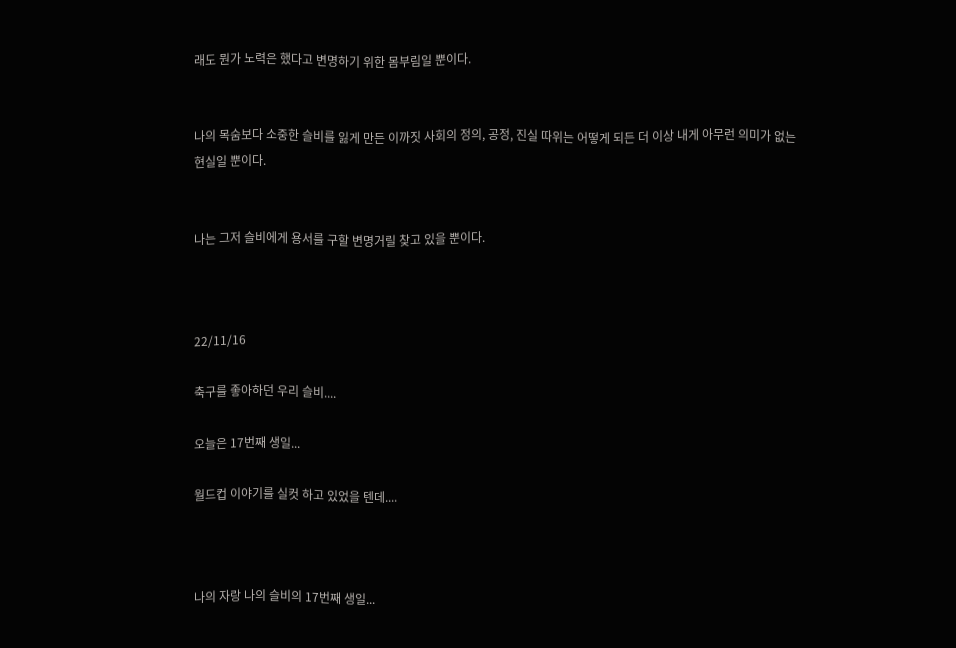래도 뭔가 노력은 했다고 변명하기 위한 몸부림일 뿐이다.


나의 목숨보다 소중한 슬비를 잃게 만든 이까짓 사회의 정의, 공정, 진실 따위는 어떻게 되든 더 이상 내게 아무런 의미가 없는 현실일 뿐이다.


나는 그저 슬비에게 용서를 구할 변명거릴 찾고 있을 뿐이다.



22/11/16

축구를 좋아하던 우리 슬비....

오늘은 17번째 생일...

월드컵 이야기를 실컷 하고 있었을 텐데....



나의 자랑 나의 슬비의 17번째 생일...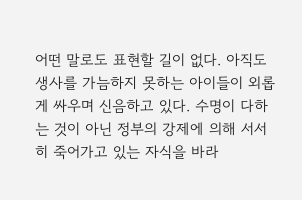어떤 말로도 표현할 길이 없다. 아직도 생사를 가늠하지 못하는 아이들이 외롭게 싸우며 신음하고 있다. 수명이 다하는 것이 아닌 정부의 강제에 의해 서서히 죽어가고 있는 자식을 바라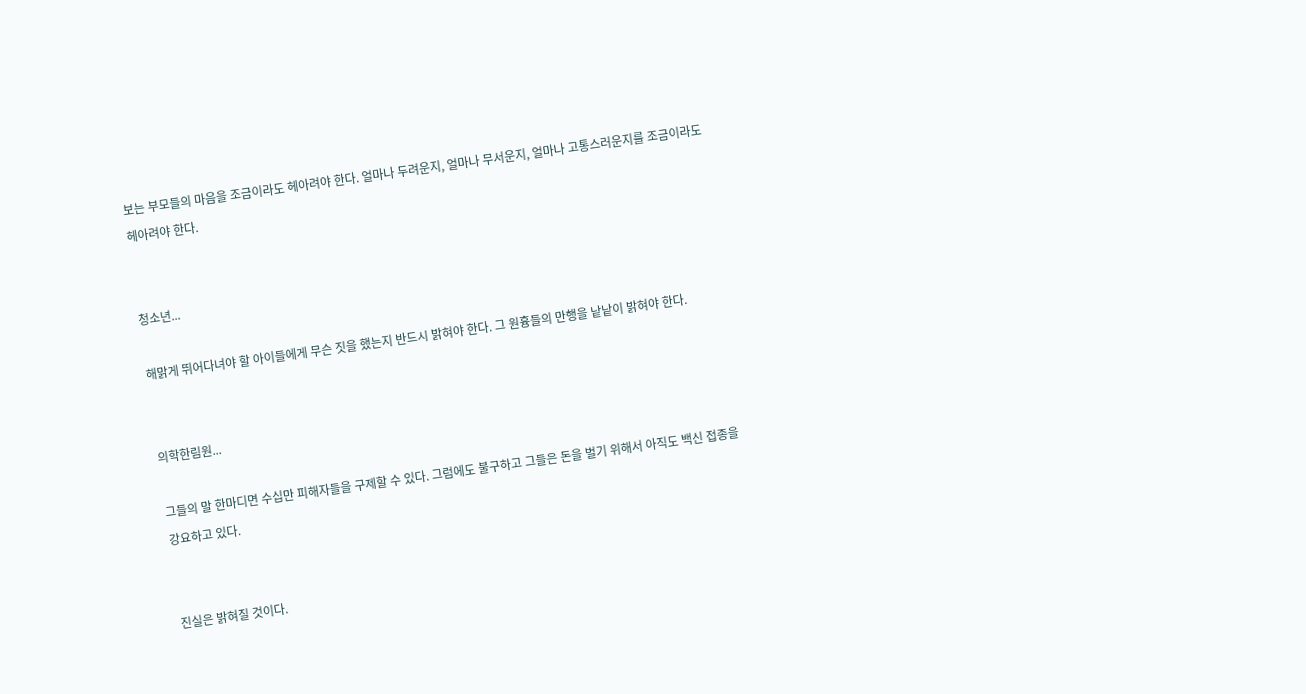보는 부모들의 마음을 조금이라도 헤아려야 한다. 얼마나 두려운지, 얼마나 무서운지, 얼마나 고통스러운지를 조금이라도 헤아려야 한다.


청소년...

해맑게 뛰어다녀야 할 아이들에게 무슨 짓을 했는지 반드시 밝혀야 한다. 그 원흉들의 만행을 낱낱이 밝혀야 한다.


의학한림원...

그들의 말 한마디면 수십만 피해자들을 구제할 수 있다. 그럼에도 불구하고 그들은 돈을 벌기 위해서 아직도 백신 접종을 강요하고 있다.


진실은 밝혀질 것이다.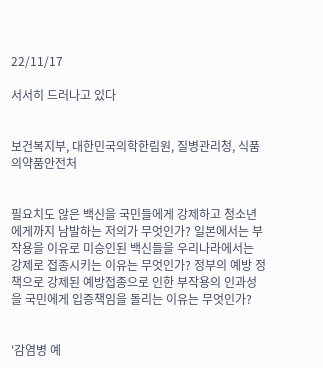22/11/17

서서히 드러나고 있다


보건복지부, 대한민국의학한림원, 질병관리청, 식품의약품안전처


필요치도 않은 백신을 국민들에게 강제하고 청소년에게까지 남발하는 저의가 무엇인가? 일본에서는 부작용을 이유로 미승인된 백신들을 우리나라에서는 강제로 접종시키는 이유는 무엇인가? 정부의 예방 정책으로 강제된 예방접종으로 인한 부작용의 인과성을 국민에게 입증책임을 돌리는 이유는 무엇인가?


'감염병 예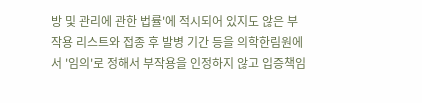방 및 관리에 관한 법률'에 적시되어 있지도 않은 부작용 리스트와 접종 후 발병 기간 등을 의학한림원에서 '임의'로 정해서 부작용을 인정하지 않고 입증책임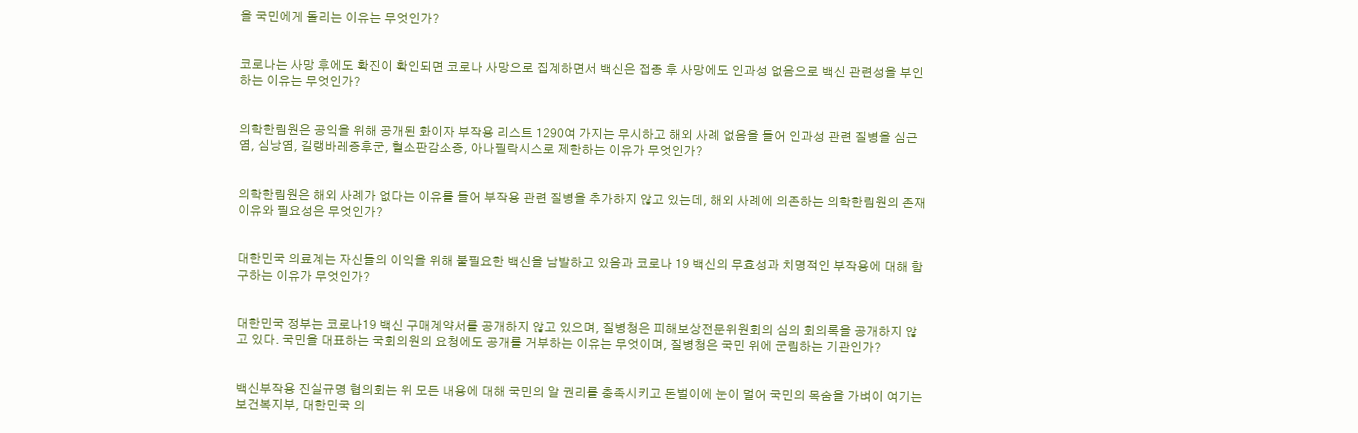을 국민에게 돌리는 이유는 무엇인가?


코로나는 사망 후에도 확진이 확인되면 코로나 사망으로 집계하면서 백신은 접종 후 사망에도 인과성 없음으로 백신 관련성을 부인하는 이유는 무엇인가?


의학한림원은 공익을 위해 공개된 화이자 부작용 리스트 1290여 가지는 무시하고 해외 사례 없음을 들어 인과성 관련 질병을 심근염, 심낭염, 길랭바레증후군, 혈소판감소증, 아나필락시스로 제한하는 이유가 무엇인가?


의학한림원은 해외 사례가 없다는 이유를 들어 부작용 관련 질병을 추가하지 않고 있는데, 해외 사례에 의존하는 의학한림원의 존재 이유와 필요성은 무엇인가?


대한민국 의료계는 자신들의 이익을 위해 불필요한 백신을 남발하고 있음과 코로나 19 백신의 무효성과 치명적인 부작용에 대해 함구하는 이유가 무엇인가?


대한민국 정부는 코로나19 백신 구매계약서를 공개하지 않고 있으며, 질병청은 피해보상전문위원회의 심의 회의록을 공개하지 않고 있다. 국민을 대표하는 국회의원의 요청에도 공개를 거부하는 이유는 무엇이며, 질병청은 국민 위에 군림하는 기관인가?


백신부작용 진실규명 협의회는 위 모든 내용에 대해 국민의 알 권리를 충족시키고 돈벌이에 눈이 멀어 국민의 목숨을 가벼이 여기는 보건복지부, 대한민국 의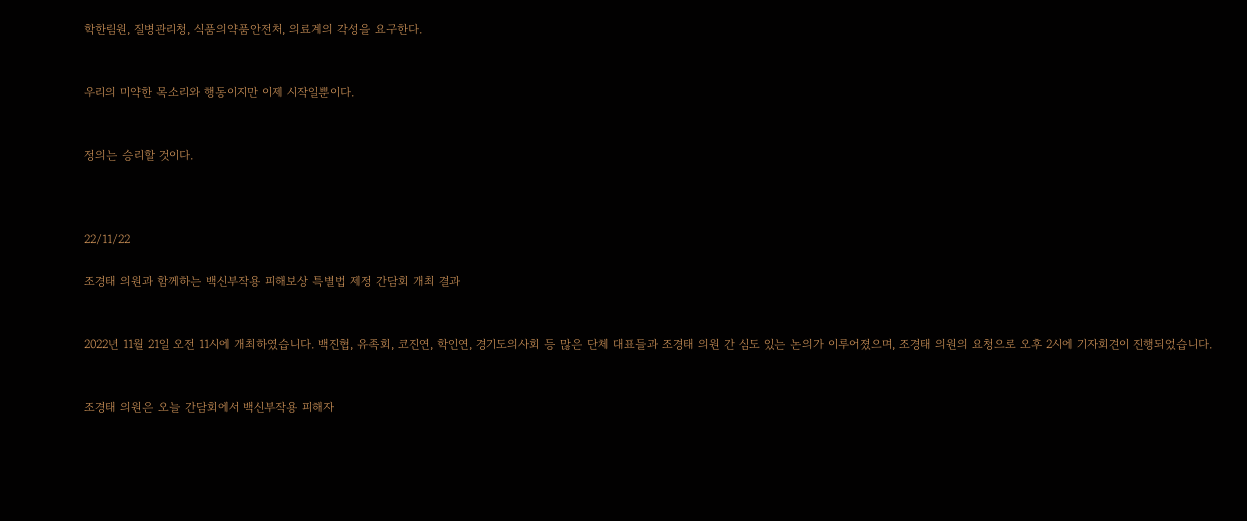학한림원, 질병관리청, 식품의약품안전처, 의료계의 각성을 요구한다.


우리의 미약한 목소리와 행동이지만 이제 시작일뿐이다.


정의는 승리할 것이다.



22/11/22

조경태 의원과 함께하는 백신부작용 피해보상 특별법 제정 간담회 개최 결과


2022년 11월 21일 오전 11시에 개최하였습니다. 백진협, 유족회, 코진연, 학인연, 경기도의사회 등 많은 단체 대표들과 조경태 의원 간 심도 있는 논의가 이루어졌으며, 조경태 의원의 요청으로 오후 2시에 기자회견이 진행되었습니다.


조경태 의원은 오늘 간담회에서 백신부작용 피해자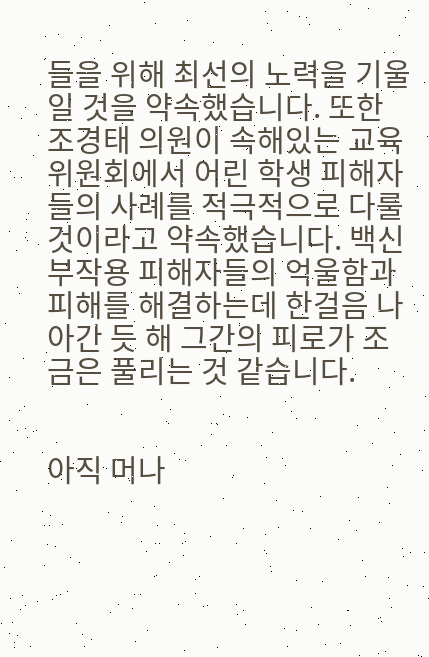들을 위해 최선의 노력을 기울일 것을 약속했습니다. 또한 조경태 의원이 속해있는 교육위원회에서 어린 학생 피해자들의 사례를 적극적으로 다룰 것이라고 약속했습니다. 백신부작용 피해자들의 억울함과 피해를 해결하는데 한걸음 나아간 듯 해 그간의 피로가 조금은 풀리는 것 같습니다.


아직 머나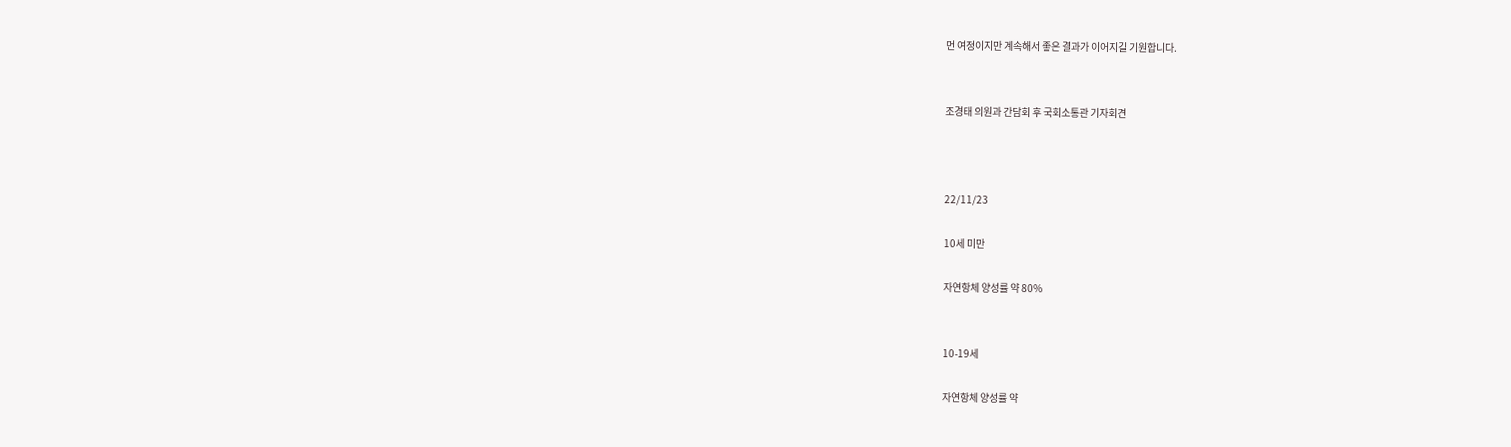먼 여정이지만 계속해서 좋은 결과가 이어지길 기원합니다.


조경태 의원과 간담회 후 국회소통관 기자회견



22/11/23

10세 미만

자연항체 양성률 약 80%


10-19세

자연항체 양성률 약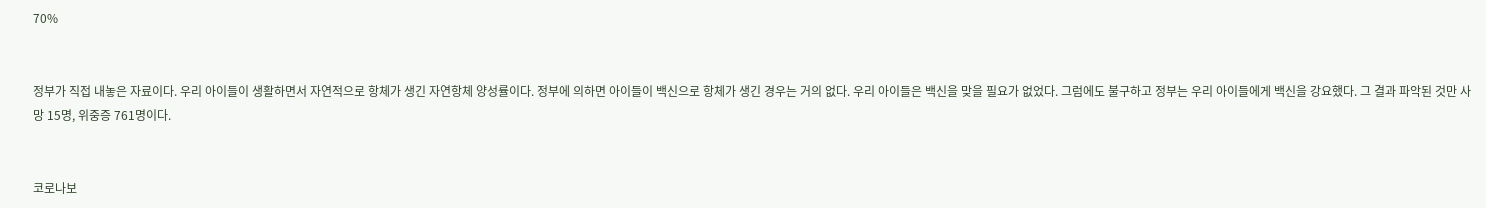70%


정부가 직접 내놓은 자료이다. 우리 아이들이 생활하면서 자연적으로 항체가 생긴 자연항체 양성률이다. 정부에 의하면 아이들이 백신으로 항체가 생긴 경우는 거의 없다. 우리 아이들은 백신을 맞을 필요가 없었다. 그럼에도 불구하고 정부는 우리 아이들에게 백신을 강요했다. 그 결과 파악된 것만 사망 15명, 위중증 761명이다.


코로나보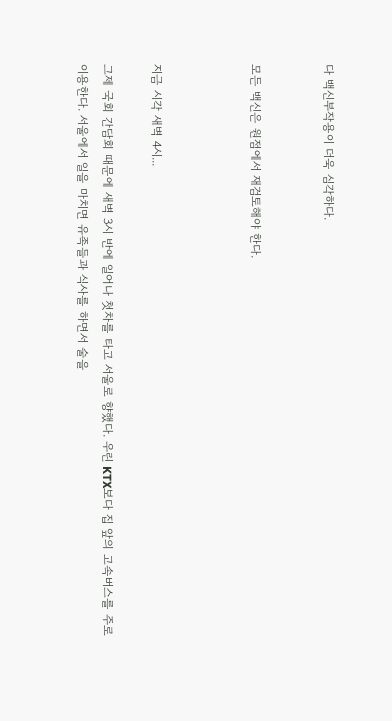다 백신부작용이 더욱 심각하다.


모든 백신은 원점에서 재검토해야 한다.



지금 시각 새벽 4시...

그제 국회 간담회 때문에 새벽 3시 반에 일어나 첫차를 타고 서울로 향했다. 우린 KTX보다 집 앞의 고속버스를 주로 이용한다. 서울에서 일을 마치면 유족들과 식사를 하면서 술을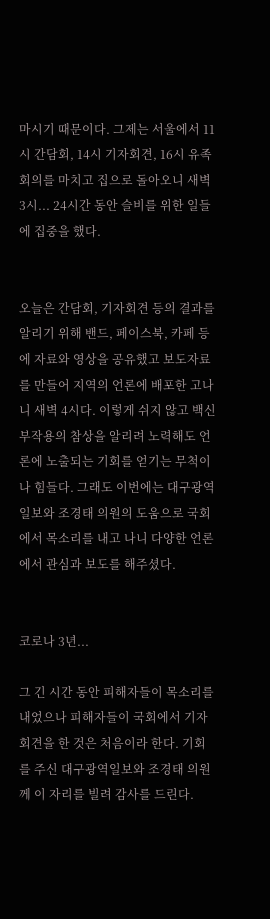마시기 때문이다. 그제는 서울에서 11시 간담회, 14시 기자회견, 16시 유족회의를 마치고 집으로 돌아오니 새벽 3시... 24시간 동안 슬비를 위한 일들에 집중을 했다.


오늘은 간담회, 기자회견 등의 결과를 알리기 위해 밴드, 페이스북, 카페 등에 자료와 영상을 공유했고 보도자료를 만들어 지역의 언론에 배포한 고나니 새벽 4시다. 이렇게 쉬지 않고 백신부작용의 참상을 알리려 노력해도 언론에 노출되는 기회를 얻기는 무척이나 힘들다. 그래도 이번에는 대구광역일보와 조경태 의원의 도움으로 국회에서 목소리를 내고 나니 다양한 언론에서 관심과 보도를 해주셨다.


코로나 3년...

그 긴 시간 동안 피해자들이 목소리를 내었으나 피해자들이 국회에서 기자회견을 한 것은 처음이라 한다. 기회를 주신 대구광역일보와 조경태 의원께 이 자리를 빌려 감사를 드린다.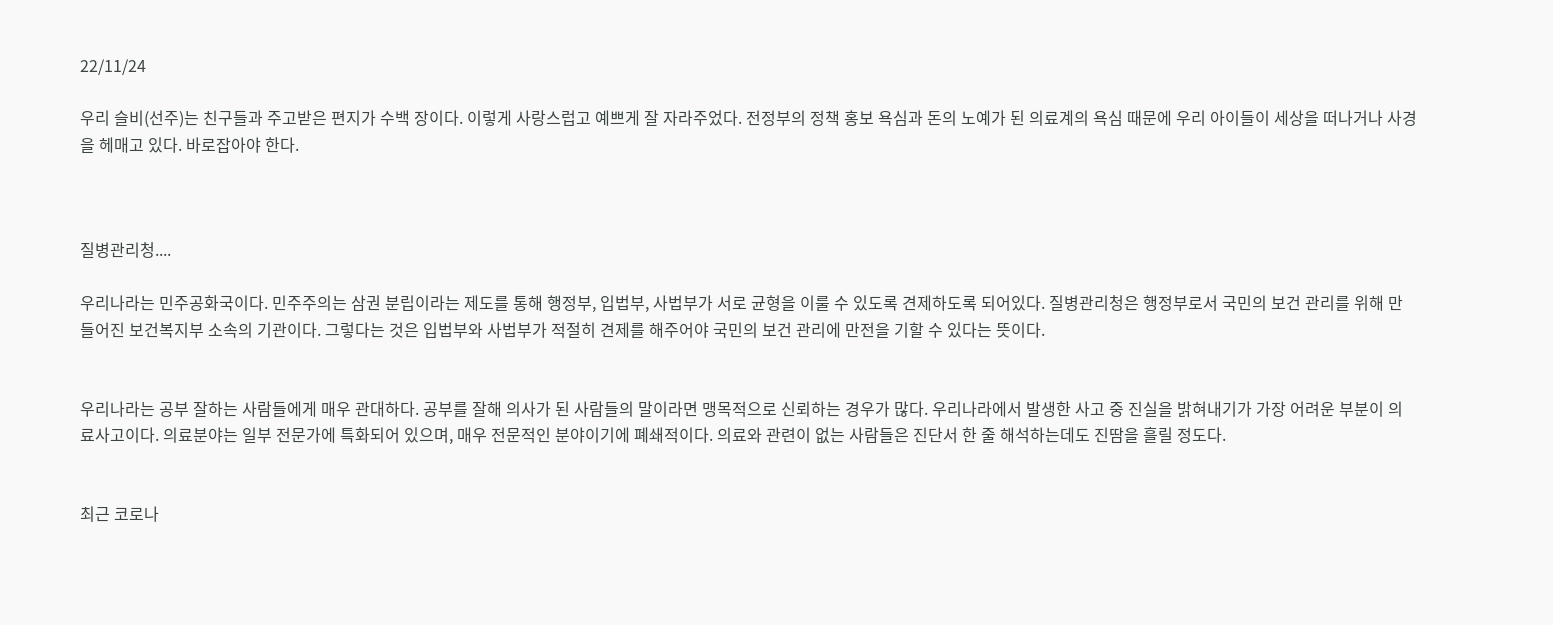22/11/24

우리 슬비(선주)는 친구들과 주고받은 편지가 수백 장이다. 이렇게 사랑스럽고 예쁘게 잘 자라주었다. 전정부의 정책 홍보 욕심과 돈의 노예가 된 의료계의 욕심 때문에 우리 아이들이 세상을 떠나거나 사경을 헤매고 있다. 바로잡아야 한다.



질병관리청....

우리나라는 민주공화국이다. 민주주의는 삼권 분립이라는 제도를 통해 행정부, 입법부, 사법부가 서로 균형을 이룰 수 있도록 견제하도록 되어있다. 질병관리청은 행정부로서 국민의 보건 관리를 위해 만들어진 보건복지부 소속의 기관이다. 그렇다는 것은 입법부와 사법부가 적절히 견제를 해주어야 국민의 보건 관리에 만전을 기할 수 있다는 뜻이다.


우리나라는 공부 잘하는 사람들에게 매우 관대하다. 공부를 잘해 의사가 된 사람들의 말이라면 맹목적으로 신뢰하는 경우가 많다. 우리나라에서 발생한 사고 중 진실을 밝혀내기가 가장 어려운 부분이 의료사고이다. 의료분야는 일부 전문가에 특화되어 있으며, 매우 전문적인 분야이기에 폐쇄적이다. 의료와 관련이 없는 사람들은 진단서 한 줄 해석하는데도 진땀을 흘릴 정도다.


최근 코로나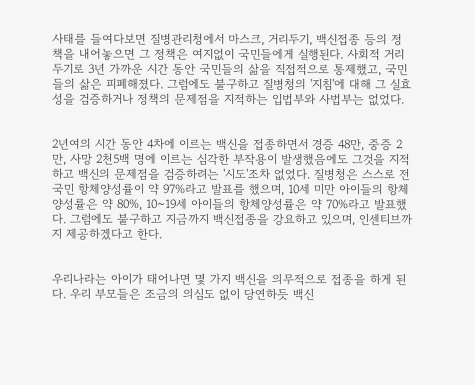사태를 들여다보면 질병관리청에서 마스크, 거리두기, 백신접종 등의 정책을 내어놓으면 그 정책은 여지없이 국민들에게 실행된다. 사회적 거리 두기로 3년 가까운 시간 동안 국민들의 삶을 직접적으로 통제했고, 국민들의 삶은 피폐해졌다. 그럼에도 불구하고 질병청의 '지침'에 대해 그 실효성을 검증하거나 정책의 문제점을 지적하는 입법부와 사법부는 없었다.


2년여의 시간 동안 4차에 이르는 백신을 접종하면서 경증 48만, 중증 2만, 사망 2천5백 명에 이르는 심각한 부작용이 발생했음에도 그것을 지적하고 백신의 문제점을 검증하려는 '시도'조차 없었다. 질병청은 스스로 전 국민 항체양성률이 약 97%라고 발표를 했으며, 10세 미만 아이들의 항체양성률은 약 80%, 10~19세 아이들의 항체양성률은 약 70%라고 발표했다. 그럼에도 불구하고 지금까지 백신접종을 강요하고 있으며, 인센티브까지 제공하겠다고 한다.


우리나라는 아이가 태어나면 몇 가지 백신을 의무적으로 접종을 하게 된다. 우리 부모들은 조금의 의심도 없이 당연하듯 백신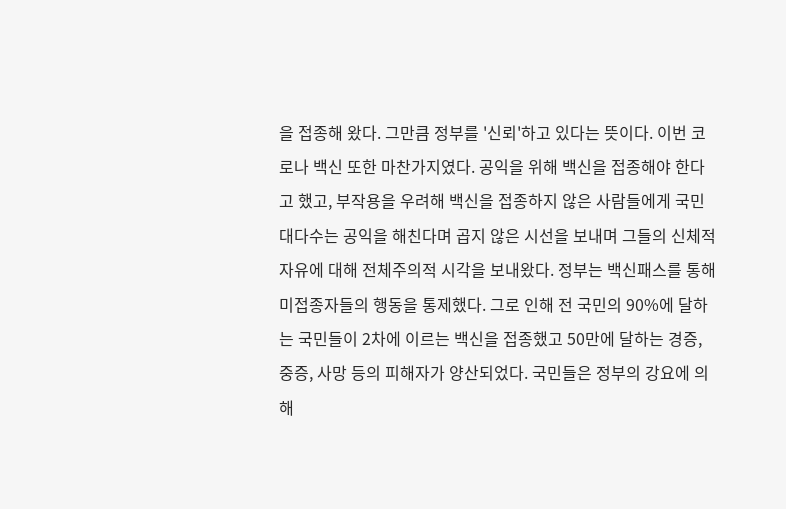을 접종해 왔다. 그만큼 정부를 '신뢰'하고 있다는 뜻이다. 이번 코로나 백신 또한 마찬가지였다. 공익을 위해 백신을 접종해야 한다고 했고, 부작용을 우려해 백신을 접종하지 않은 사람들에게 국민 대다수는 공익을 해친다며 곱지 않은 시선을 보내며 그들의 신체적 자유에 대해 전체주의적 시각을 보내왔다. 정부는 백신패스를 통해 미접종자들의 행동을 통제했다. 그로 인해 전 국민의 90%에 달하는 국민들이 2차에 이르는 백신을 접종했고 50만에 달하는 경증, 중증, 사망 등의 피해자가 양산되었다. 국민들은 정부의 강요에 의해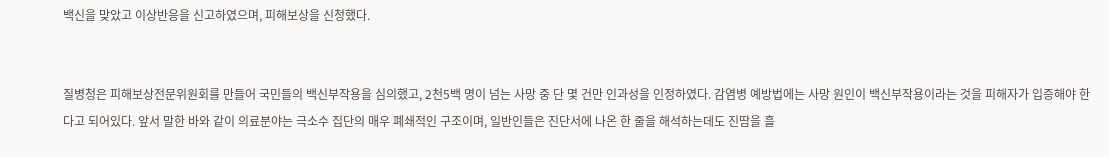백신을 맞았고 이상반응을 신고하였으며, 피해보상을 신청했다.


질병청은 피해보상전문위원회를 만들어 국민들의 백신부작용을 심의했고, 2천5백 명이 넘는 사망 중 단 몇 건만 인과성을 인정하였다. 감염병 예방법에는 사망 원인이 백신부작용이라는 것을 피해자가 입증해야 한다고 되어있다. 앞서 말한 바와 같이 의료분야는 극소수 집단의 매우 폐쇄적인 구조이며, 일반인들은 진단서에 나온 한 줄을 해석하는데도 진땀을 흘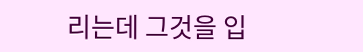리는데 그것을 입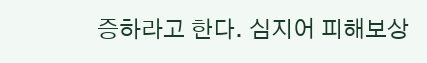증하라고 한다. 심지어 피해보상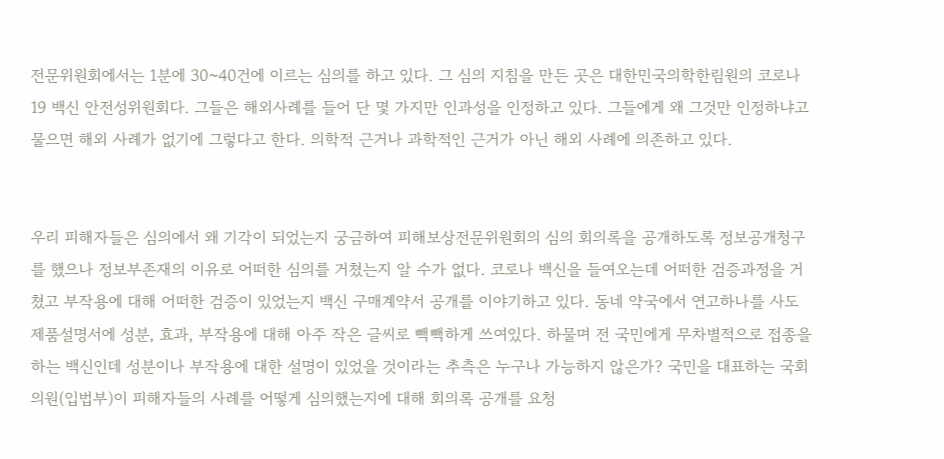전문위원회에서는 1분에 30~40건에 이르는 심의를 하고 있다. 그 심의 지침을 만든 곳은 대한민국의학한림원의 코로나19 백신 안전성위원회다. 그들은 해외사례를 들어 단 몇 가지만 인과성을 인정하고 있다. 그들에게 왜 그것만 인정하냐고 물으면 해외 사례가 없기에 그렇다고 한다. 의학적 근거나 과학적인 근거가 아닌 해외 사례에 의존하고 있다.


우리 피해자들은 심의에서 왜 기각이 되었는지 궁금하여 피해보상전문위원회의 심의 회의록을 공개하도록 정보공개청구를 했으나 정보부존재의 이유로 어떠한 심의를 거쳤는지 알 수가 없다. 코로나 백신을 들여오는데 어떠한 검증과정을 거쳤고 부작용에 대해 어떠한 검증이 있었는지 백신 구매계약서 공개를 이야기하고 있다. 동네 약국에서 연고하나를 사도 제품설명서에 성분, 효과, 부작용에 대해 아주 작은 글씨로 빽빽하게 쓰여있다. 하물며 전 국민에게 무차별적으로 접종을 하는 백신인데 성분이나 부작용에 대한 설명이 있었을 것이라는 추측은 누구나 가능하지 않은가? 국민을 대표하는 국회의원(입법부)이 피해자들의 사례를 어떻게 심의했는지에 대해 회의록 공개를 요청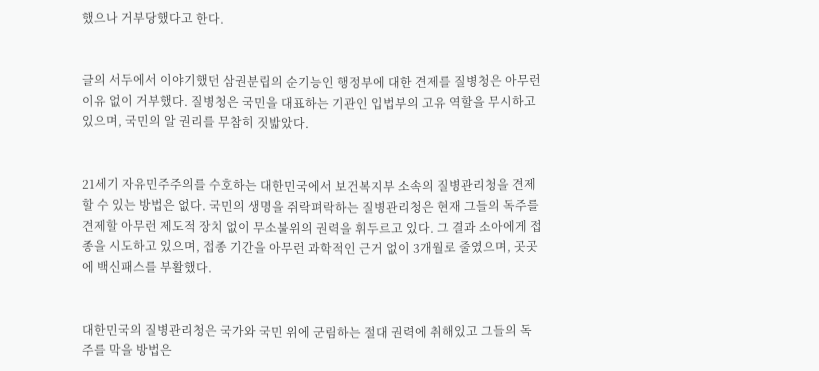했으나 거부당했다고 한다.


글의 서두에서 이야기했던 삼권분립의 순기능인 행정부에 대한 견제를 질병청은 아무런 이유 없이 거부했다. 질병청은 국민을 대표하는 기관인 입법부의 고유 역할을 무시하고 있으며, 국민의 알 권리를 무참히 짓밟았다.


21세기 자유민주주의를 수호하는 대한민국에서 보건복지부 소속의 질병관리청을 견제할 수 있는 방법은 없다. 국민의 생명을 쥐락펴락하는 질병관리청은 현재 그들의 독주를 견제할 아무런 제도적 장치 없이 무소불위의 권력을 휘두르고 있다. 그 결과 소아에게 접종을 시도하고 있으며, 접종 기간을 아무런 과학적인 근거 없이 3개월로 줄였으며, 곳곳에 백신패스를 부활했다.


대한민국의 질병관리청은 국가와 국민 위에 군림하는 절대 권력에 취해있고 그들의 독주를 막을 방법은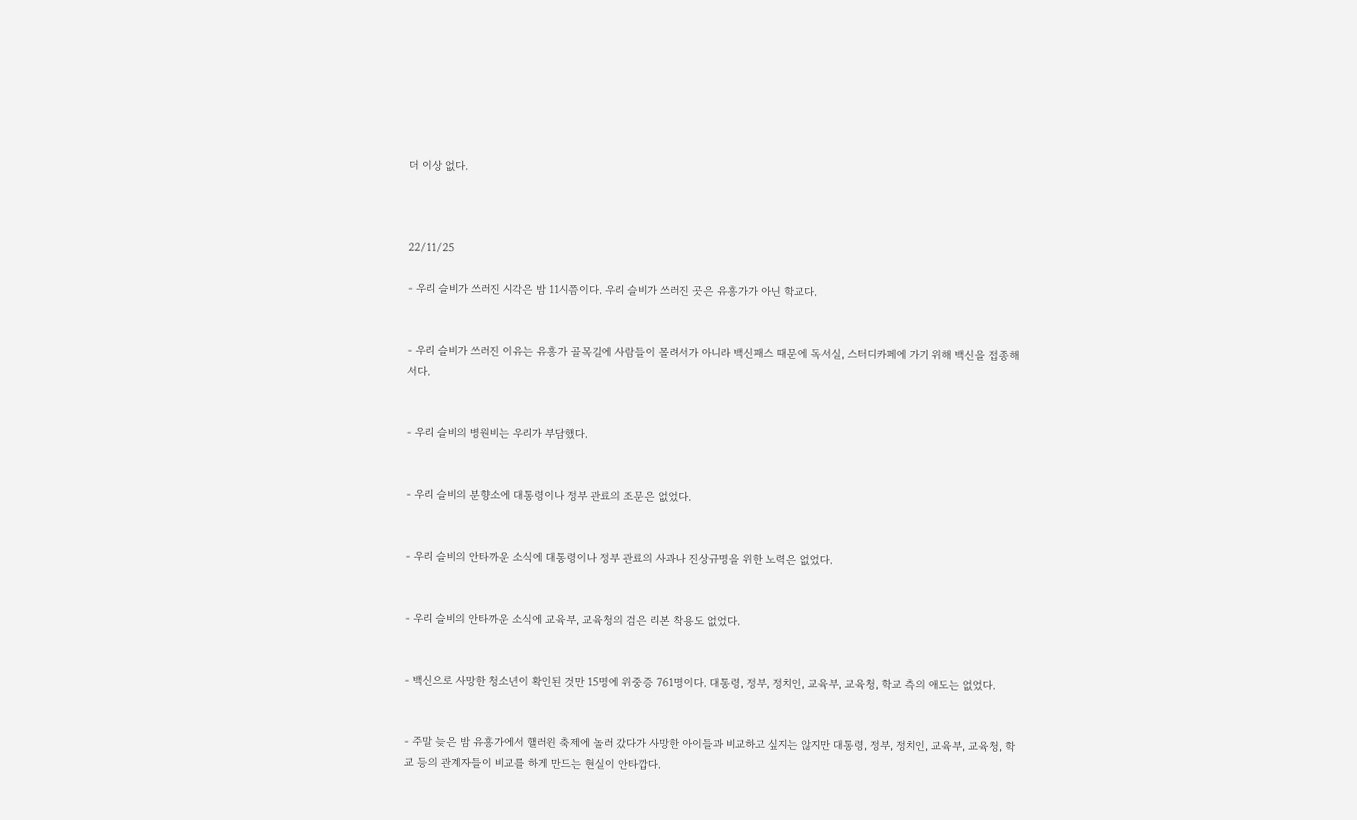더 이상 없다.



22/11/25

- 우리 슬비가 쓰러진 시각은 밤 11시쯤이다. 우리 슬비가 쓰러진 곳은 유흥가가 아닌 학교다.


- 우리 슬비가 쓰러진 이유는 유흥가 골목길에 사람들이 몰려서가 아니라 백신패스 때문에 독서실, 스터디카페에 가기 위해 백신을 접종해서다.


- 우리 슬비의 병원비는 우리가 부담했다.


- 우리 슬비의 분향소에 대통령이나 정부 관료의 조문은 없었다.


- 우리 슬비의 안타까운 소식에 대통령이나 정부 관료의 사과나 진상규명을 위한 노력은 없었다.


- 우리 슬비의 안타까운 소식에 교육부, 교육청의 검은 리본 착용도 없었다.


- 백신으로 사망한 청소년이 확인된 것만 15명에 위중증 761명이다. 대통령, 정부, 정치인, 교육부, 교육청, 학교 측의 애도는 없었다.


- 주말 늦은 밤 유흥가에서 핼러윈 축제에 놀러 갔다가 사망한 아이들과 비교하고 싶지는 않지만 대통령, 정부, 정치인, 교육부, 교육청, 학교 등의 관계자들이 비교를 하게 만드는 현실이 안타깝다.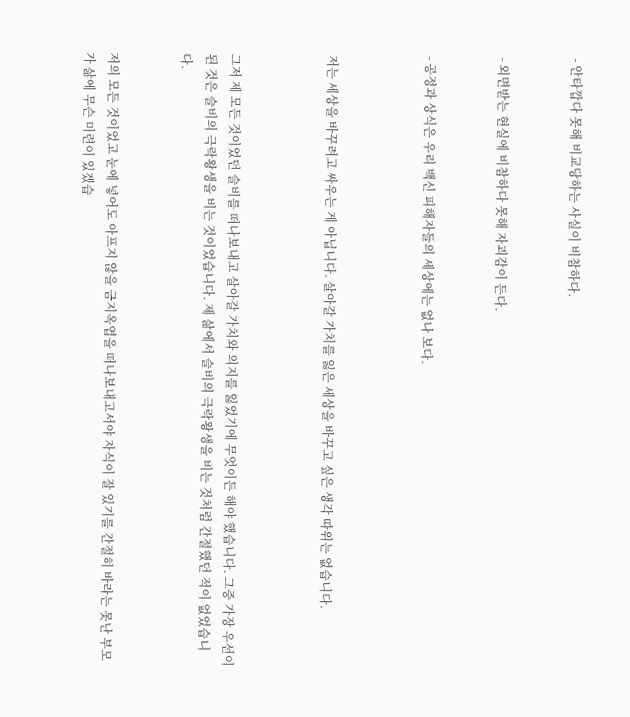- 안타깝다 못해 비교당하는 사실이 비참하다.


- 외면받는 현실에 비참하다 못해 자괴감이 든다.


- 공정과 상식은 우리 백신 피해자들의 세상에는 없나 보다.



저는 세상을 바꾸려고 싸우는 게 아닙니다. 살아갈 가치를 잃은 세상을 바꾸고 싶은 생각 따위는 없습니다.



그저 제 모든 것이었던 슬비를 떠나보내고 살아갈 가치와 의지를 잃었기에 무엇이든 해야 했습니다. 그중 가장 우선이 된 것은 슬비의 극락왕생을 비는 것이었습니다. 제 삶에서 슬비의 극락왕생을 비는 것처럼 간절했던 적이 없었습니다.


저의 모든 것이었고 눈에 넣어도 아프지 않을 금지옥엽을 떠나보내고서야 자식이 잘 있기를 간절히 바라는 못난 부모가 삶에 무슨 미련이 있겠습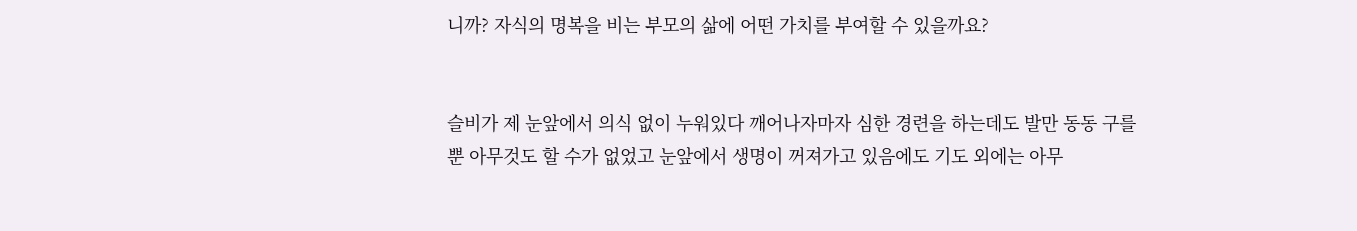니까? 자식의 명복을 비는 부모의 삶에 어떤 가치를 부여할 수 있을까요?


슬비가 제 눈앞에서 의식 없이 누워있다 깨어나자마자 심한 경련을 하는데도 발만 동동 구를 뿐 아무것도 할 수가 없었고 눈앞에서 생명이 꺼져가고 있음에도 기도 외에는 아무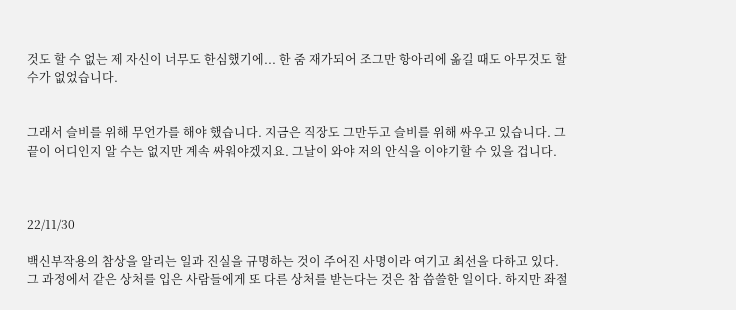것도 할 수 없는 제 자신이 너무도 한심했기에... 한 줌 재가되어 조그만 항아리에 옮길 때도 아무것도 할 수가 없었습니다.


그래서 슬비를 위해 무언가를 해야 했습니다. 지금은 직장도 그만두고 슬비를 위해 싸우고 있습니다. 그 끝이 어디인지 알 수는 없지만 계속 싸워야겠지요. 그날이 와야 저의 안식을 이야기할 수 있을 겁니다.



22/11/30

백신부작용의 참상을 알리는 일과 진실을 규명하는 것이 주어진 사명이라 여기고 최선을 다하고 있다. 그 과정에서 같은 상처를 입은 사람들에게 또 다른 상처를 받는다는 것은 참 씁쓸한 일이다. 하지만 좌절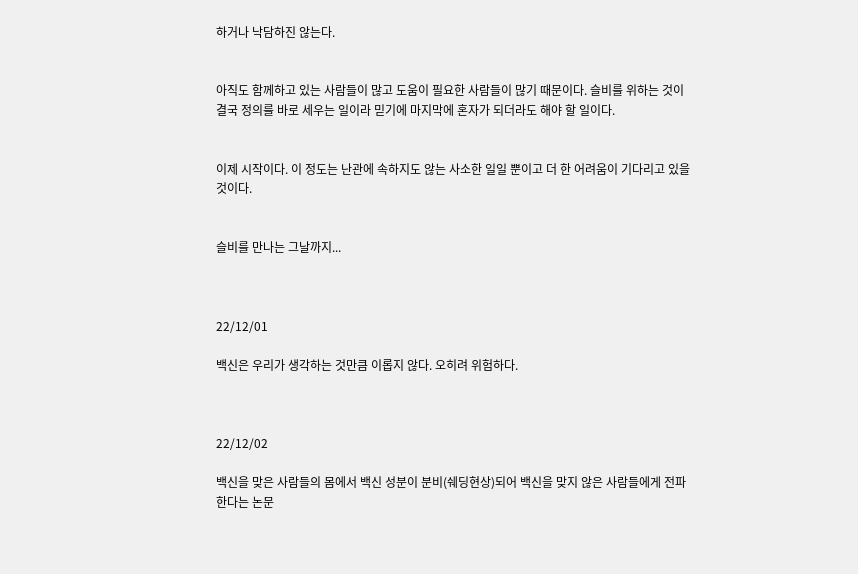하거나 낙담하진 않는다.


아직도 함께하고 있는 사람들이 많고 도움이 필요한 사람들이 많기 때문이다. 슬비를 위하는 것이 결국 정의를 바로 세우는 일이라 믿기에 마지막에 혼자가 되더라도 해야 할 일이다.


이제 시작이다. 이 정도는 난관에 속하지도 않는 사소한 일일 뿐이고 더 한 어려움이 기다리고 있을 것이다.


슬비를 만나는 그날까지...



22/12/01

백신은 우리가 생각하는 것만큼 이롭지 않다. 오히려 위험하다.



22/12/02

백신을 맞은 사람들의 몸에서 백신 성분이 분비(쉐딩현상)되어 백신을 맞지 않은 사람들에게 전파한다는 논문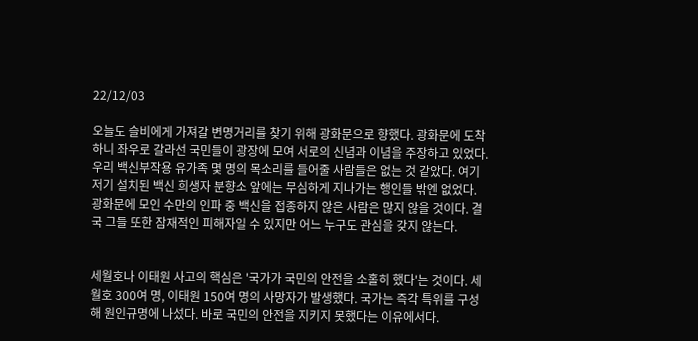22/12/03

오늘도 슬비에게 가져갈 변명거리를 찾기 위해 광화문으로 향했다. 광화문에 도착하니 좌우로 갈라선 국민들이 광장에 모여 서로의 신념과 이념을 주장하고 있었다. 우리 백신부작용 유가족 몇 명의 목소리를 들어줄 사람들은 없는 것 같았다. 여기저기 설치된 백신 희생자 분향소 앞에는 무심하게 지나가는 행인들 밖엔 없었다. 광화문에 모인 수만의 인파 중 백신을 접종하지 않은 사람은 많지 않을 것이다. 결국 그들 또한 잠재적인 피해자일 수 있지만 어느 누구도 관심을 갖지 않는다.


세월호나 이태원 사고의 핵심은 '국가가 국민의 안전을 소홀히 했다'는 것이다. 세월호 300여 명, 이태원 150여 명의 사망자가 발생했다. 국가는 즉각 특위를 구성해 원인규명에 나섰다. 바로 국민의 안전을 지키지 못했다는 이유에서다.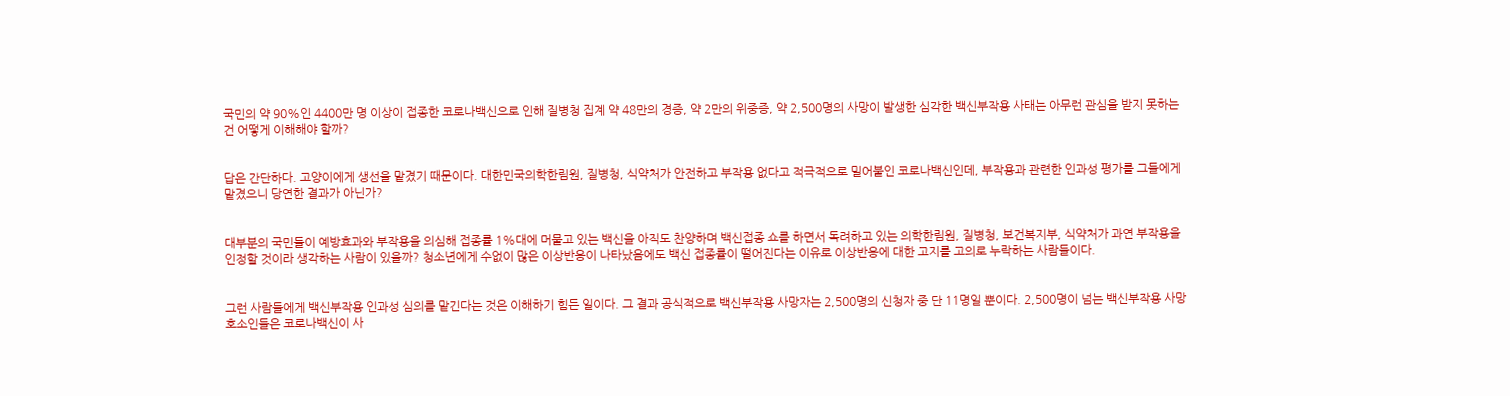국민의 약 90%인 4400만 명 이상이 접종한 코로나백신으로 인해 질병청 집계 약 48만의 경증, 약 2만의 위중증, 약 2,500명의 사망이 발생한 심각한 백신부작용 사태는 아무런 관심을 받지 못하는 건 어떻게 이해해야 할까?


답은 간단하다. 고양이에게 생선을 맡겼기 때문이다. 대한민국의학한림원, 질병청, 식약처가 안전하고 부작용 없다고 적극적으로 밀어붙인 코로나백신인데, 부작용과 관련한 인과성 평가를 그들에게 맡겼으니 당연한 결과가 아닌가?


대부분의 국민들이 예방효과와 부작용을 의심해 접종률 1%대에 머물고 있는 백신을 아직도 찬양하며 백신접종 쇼를 하면서 독려하고 있는 의학한림원, 질병청, 보건복지부, 식약처가 과연 부작용을 인정할 것이라 생각하는 사람이 있을까? 청소년에게 수없이 많은 이상반응이 나타났음에도 백신 접종률이 떨어진다는 이유로 이상반응에 대한 고지를 고의로 누락하는 사람들이다.


그런 사람들에게 백신부작용 인과성 심의를 맡긴다는 것은 이해하기 힘든 일이다. 그 결과 공식적으로 백신부작용 사망자는 2,500명의 신청자 중 단 11명일 뿐이다. 2,500명이 넘는 백신부작용 사망 호소인들은 코로나백신이 사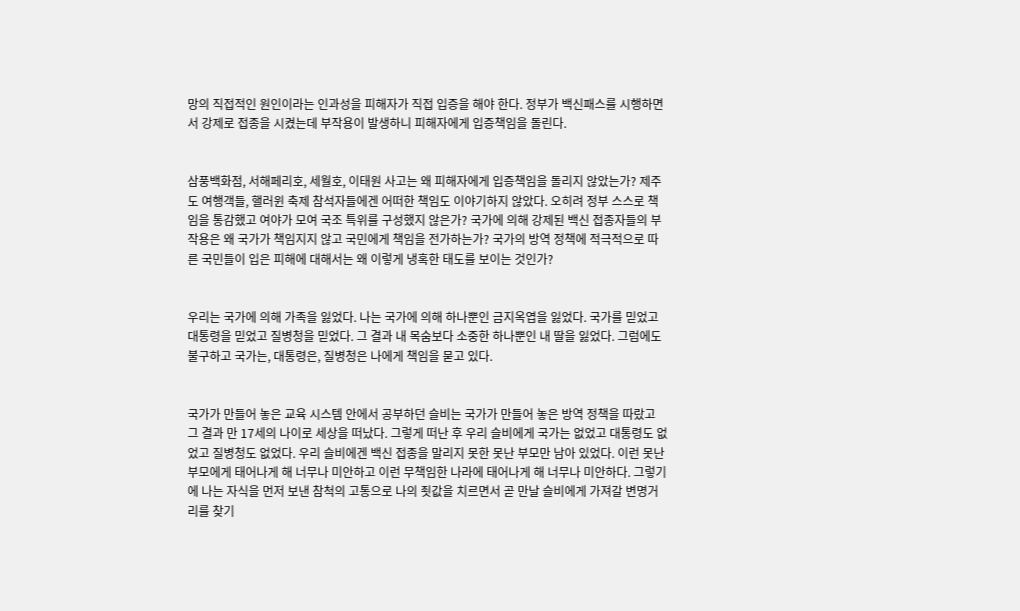망의 직접적인 원인이라는 인과성을 피해자가 직접 입증을 해야 한다. 정부가 백신패스를 시행하면서 강제로 접종을 시켰는데 부작용이 발생하니 피해자에게 입증책임을 돌린다.


삼풍백화점, 서해페리호, 세월호, 이태원 사고는 왜 피해자에게 입증책임을 돌리지 않았는가? 제주도 여행객들, 핼러윈 축제 참석자들에겐 어떠한 책임도 이야기하지 않았다. 오히려 정부 스스로 책임을 통감했고 여야가 모여 국조 특위를 구성했지 않은가? 국가에 의해 강제된 백신 접종자들의 부작용은 왜 국가가 책임지지 않고 국민에게 책임을 전가하는가? 국가의 방역 정책에 적극적으로 따른 국민들이 입은 피해에 대해서는 왜 이렇게 냉혹한 태도를 보이는 것인가?


우리는 국가에 의해 가족을 잃었다. 나는 국가에 의해 하나뿐인 금지옥엽을 잃었다. 국가를 믿었고 대통령을 믿었고 질병청을 믿었다. 그 결과 내 목숨보다 소중한 하나뿐인 내 딸을 잃었다. 그럼에도 불구하고 국가는, 대통령은, 질병청은 나에게 책임을 묻고 있다.


국가가 만들어 놓은 교육 시스템 안에서 공부하던 슬비는 국가가 만들어 놓은 방역 정책을 따랐고 그 결과 만 17세의 나이로 세상을 떠났다. 그렇게 떠난 후 우리 슬비에게 국가는 없었고 대통령도 없었고 질병청도 없었다. 우리 슬비에겐 백신 접종을 말리지 못한 못난 부모만 남아 있었다. 이런 못난 부모에게 태어나게 해 너무나 미안하고 이런 무책임한 나라에 태어나게 해 너무나 미안하다. 그렇기에 나는 자식을 먼저 보낸 참척의 고통으로 나의 죗값을 치르면서 곧 만날 슬비에게 가져갈 변명거리를 찾기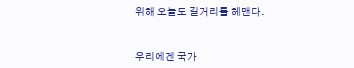위해 오늘도 길거리를 헤맨다.


우리에겐 국가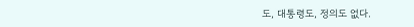도, 대통령도, 정의도 없다.